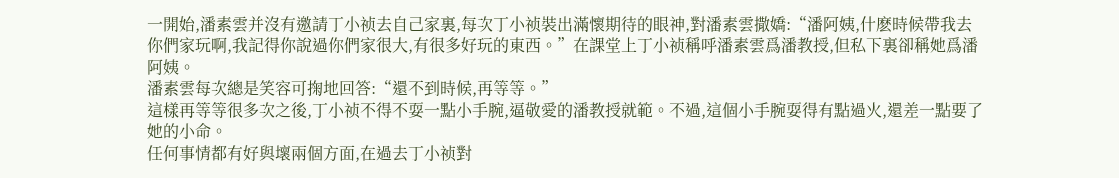一開始,潘素雲并沒有邀請丁小祯去自己家裏,每次丁小祯裝出滿懷期待的眼神,對潘素雲撒嬌:“潘阿姨,什麽時候帶我去你們家玩啊,我記得你說過你們家很大,有很多好玩的東西。”在課堂上丁小祯稱呼潘素雲爲潘教授,但私下裏卻稱她爲潘阿姨。
潘素雲每次總是笑容可掬地回答:“還不到時候,再等等。”
這樣再等等很多次之後,丁小祯不得不耍一點小手腕,逼敬愛的潘教授就範。不過,這個小手腕耍得有點過火,還差一點要了她的小命。
任何事情都有好與壞兩個方面,在過去丁小祯對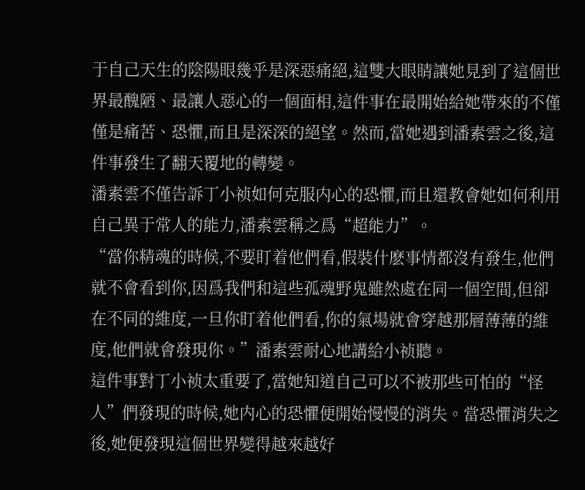于自己天生的陰陽眼幾乎是深惡痛絕,這雙大眼睛讓她見到了這個世界最醜陋、最讓人惡心的一個面相,這件事在最開始給她帶來的不僅僅是痛苦、恐懼,而且是深深的絕望。然而,當她遇到潘素雲之後,這件事發生了翻天覆地的轉變。
潘素雲不僅告訴丁小祯如何克服内心的恐懼,而且還教會她如何利用自己異于常人的能力,潘素雲稱之爲“超能力”。
“當你精魂的時候,不要盯着他們看,假裝什麽事情都沒有發生,他們就不會看到你,因爲我們和這些孤魂野鬼雖然處在同一個空間,但卻在不同的維度,一旦你盯着他們看,你的氣場就會穿越那層薄薄的維度,他們就會發現你。”潘素雲耐心地講給小祯聽。
這件事對丁小祯太重要了,當她知道自己可以不被那些可怕的“怪人”們發現的時候,她内心的恐懼便開始慢慢的消失。當恐懼消失之後,她便發現這個世界變得越來越好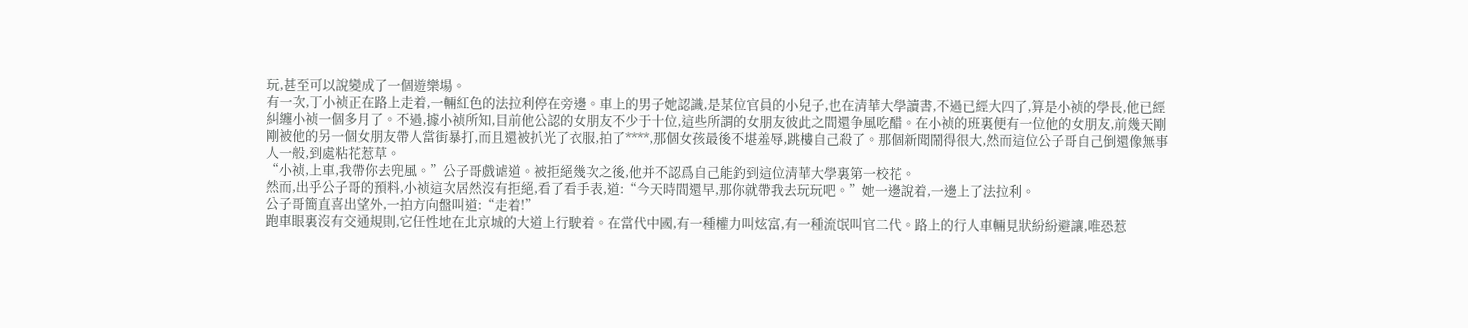玩,甚至可以說變成了一個遊樂場。
有一次,丁小祯正在路上走着,一輛紅色的法拉利停在旁邊。車上的男子她認識,是某位官員的小兒子,也在清華大學讀書,不過已經大四了,算是小祯的學長,他已經糾纏小祯一個多月了。不過,據小祯所知,目前他公認的女朋友不少于十位,這些所謂的女朋友彼此之間還争風吃醋。在小祯的班裏便有一位他的女朋友,前幾天剛剛被他的另一個女朋友帶人當街暴打,而且還被扒光了衣服,拍了****,那個女孩最後不堪羞辱,跳樓自己殺了。那個新聞鬧得很大,然而這位公子哥自己倒還像無事人一般,到處粘花惹草。
“小祯,上車,我帶你去兜風。”公子哥戲谑道。被拒絕幾次之後,他并不認爲自己能釣到這位清華大學裏第一校花。
然而,出乎公子哥的預料,小祯這次居然沒有拒絕,看了看手表,道:“今天時間還早,那你就帶我去玩玩吧。”她一邊說着,一邊上了法拉利。
公子哥簡直喜出望外,一拍方向盤叫道:“走着!”
跑車眼裏沒有交通規則,它任性地在北京城的大道上行駛着。在當代中國,有一種權力叫炫富,有一種流氓叫官二代。路上的行人車輛見狀紛紛避讓,唯恐惹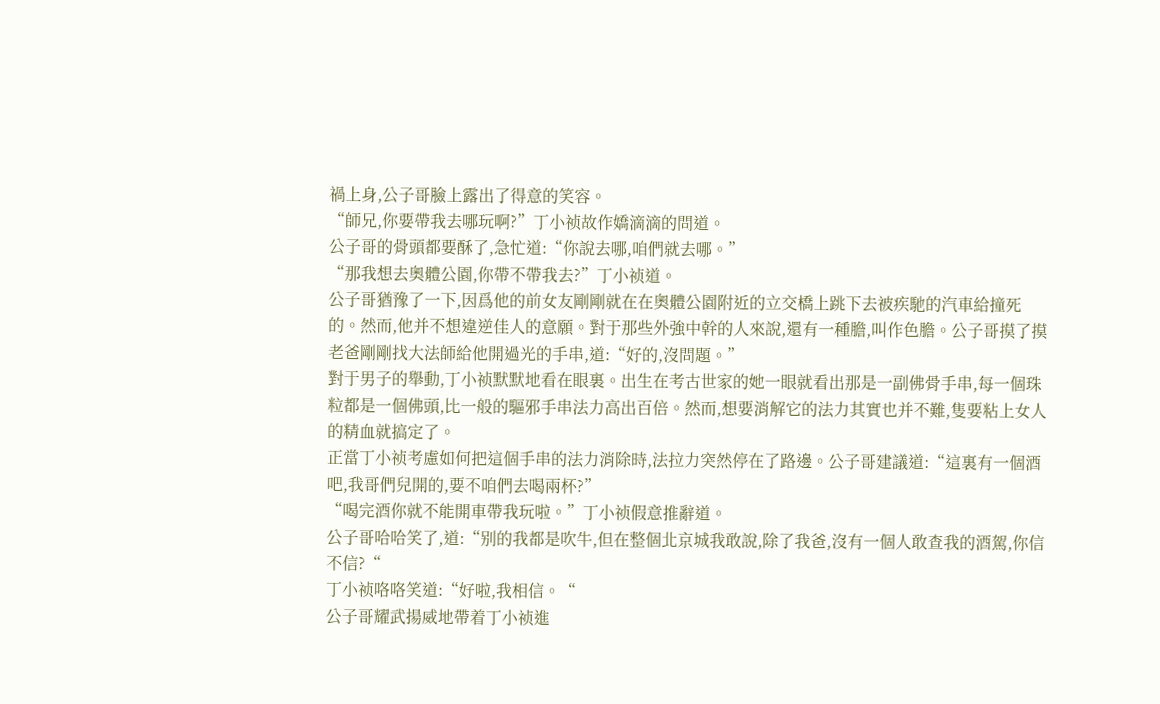禍上身,公子哥臉上露出了得意的笑容。
“師兄,你要帶我去哪玩啊?”丁小祯故作嬌滴滴的問道。
公子哥的骨頭都要酥了,急忙道:“你說去哪,咱們就去哪。”
“那我想去奧體公園,你帶不帶我去?”丁小祯道。
公子哥猶豫了一下,因爲他的前女友剛剛就在在奧體公園附近的立交橋上跳下去被疾馳的汽車給撞死的。然而,他并不想違逆佳人的意願。對于那些外強中幹的人來說,還有一種膽,叫作色膽。公子哥摸了摸老爸剛剛找大法師給他開過光的手串,道:“好的,沒問題。”
對于男子的舉動,丁小祯默默地看在眼裏。出生在考古世家的她一眼就看出那是一副佛骨手串,每一個珠粒都是一個佛頭,比一般的驅邪手串法力高出百倍。然而,想要消解它的法力其實也并不難,隻要粘上女人的精血就搞定了。
正當丁小祯考慮如何把這個手串的法力消除時,法拉力突然停在了路邊。公子哥建議道:“這裏有一個酒吧,我哥們兒開的,要不咱們去喝兩杯?”
“喝完酒你就不能開車帶我玩啦。”丁小祯假意推辭道。
公子哥哈哈笑了,道:“别的我都是吹牛,但在整個北京城我敢說,除了我爸,沒有一個人敢查我的酒駕,你信不信?“
丁小祯咯咯笑道:“好啦,我相信。“
公子哥耀武揚威地帶着丁小祯進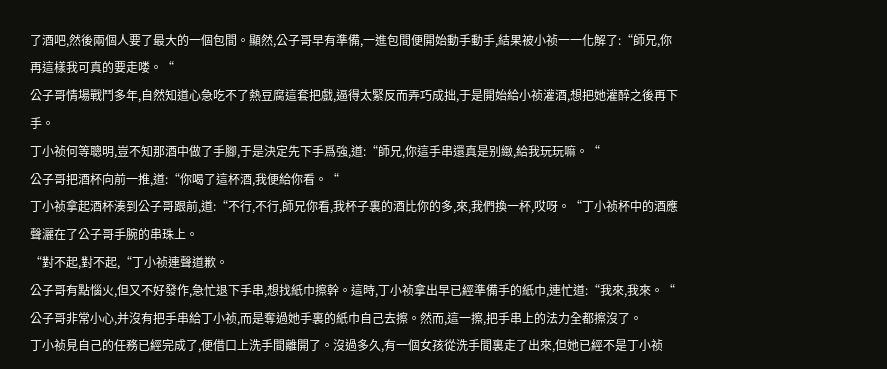了酒吧,然後兩個人要了最大的一個包間。顯然,公子哥早有準備,一進包間便開始動手動手,結果被小祯一一化解了:“師兄,你再這樣我可真的要走喽。“
公子哥情場戰鬥多年,自然知道心急吃不了熱豆腐這套把戲,逼得太緊反而弄巧成拙,于是開始給小祯灌酒,想把她灌醉之後再下手。
丁小祯何等聰明,豈不知那酒中做了手腳,于是決定先下手爲強,道:“師兄,你這手串還真是别緻,給我玩玩嘛。“
公子哥把酒杯向前一推,道:“你喝了這杯酒,我便給你看。“
丁小祯拿起酒杯湊到公子哥跟前,道:“不行,不行,師兄你看,我杯子裏的酒比你的多,來,我們換一杯,哎呀。“丁小祯杯中的酒應聲灑在了公子哥手腕的串珠上。
“對不起,對不起,“丁小祯連聲道歉。
公子哥有點惱火,但又不好發作,急忙退下手串,想找紙巾擦幹。這時,丁小祯拿出早已經準備手的紙巾,連忙道:“我來,我來。“
公子哥非常小心,并沒有把手串給丁小祯,而是奪過她手裏的紙巾自己去擦。然而,這一擦,把手串上的法力全都擦沒了。
丁小祯見自己的任務已經完成了,便借口上洗手間離開了。沒過多久,有一個女孩從洗手間裏走了出來,但她已經不是丁小祯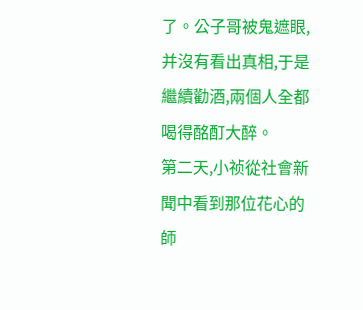了。公子哥被鬼遮眼,并沒有看出真相,于是繼續勸酒,兩個人全都喝得酩酊大醉。
第二天,小祯從社會新聞中看到那位花心的師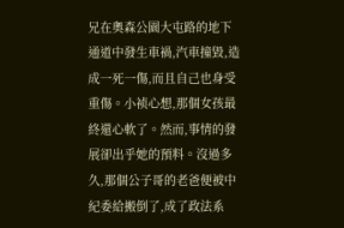兄在奧森公園大屯路的地下通道中發生車禍,汽車撞毀,造成一死一傷,而且自己也身受重傷。小祯心想,那個女孩最終還心軟了。然而,事情的發展卻出乎她的預料。沒過多久,那個公子哥的老爸便被中紀委給搬倒了,成了政法系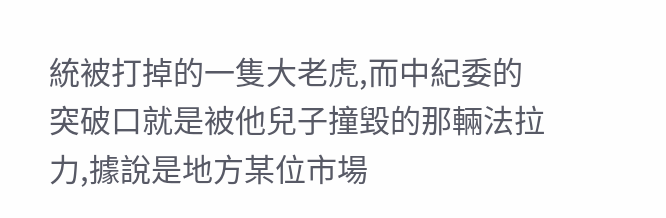統被打掉的一隻大老虎,而中紀委的突破口就是被他兒子撞毀的那輛法拉力,據說是地方某位市場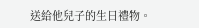送給他兒子的生日禮物。